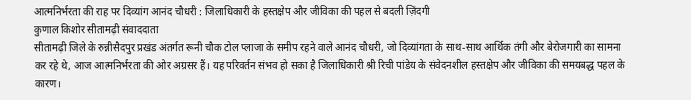आत्मनिर्भरता की राह पर दिव्यांग आनंद चौधरी : जिलाधिकारी के हस्तक्षेप और जीविका की पहल से बदली ज़िंदगी
कुणाल किशोर सीतामढ़ी संवाददाता
सीतामढ़ी जिले के रुन्नीसैदपुर प्रखंड अंतर्गत रूनी चौक टोल प्लाजा के समीप रहने वाले आनंद चौधरी, जो दिव्यांगता के साथ-साथ आर्थिक तंगी और बेरोजगारी का सामना कर रहे थे, आज आत्मनिर्भरता की ओर अग्रसर हैं। यह परिवर्तन संभव हो सका है जिलाधिकारी श्री रिची पांडेय के संवेदनशील हस्तक्षेप और जीविका की समयबद्ध पहल के कारण।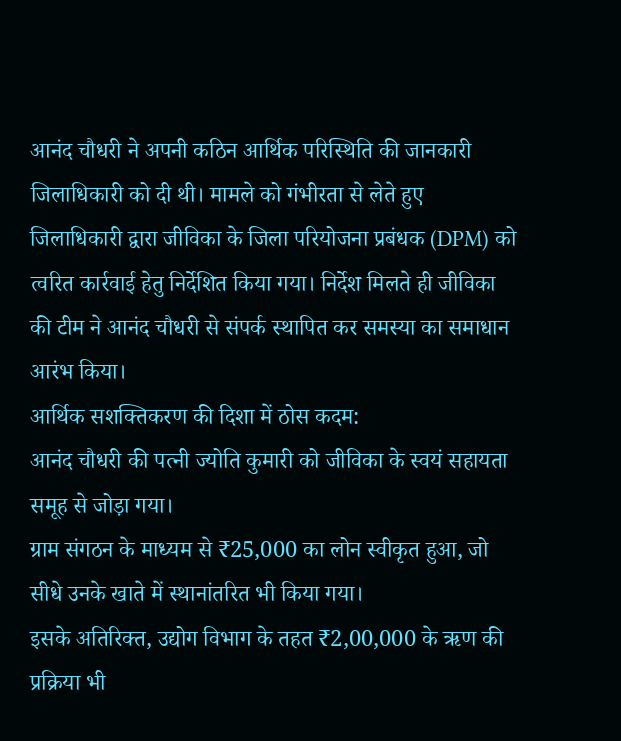आनंद चौधरी ने अपनी कठिन आर्थिक परिस्थिति की जानकारी जिलाधिकारी को दी थी। मामले को गंभीरता से लेते हुए जिलाधिकारी द्वारा जीविका के जिला परियोजना प्रबंधक (DPM) को त्वरित कार्रवाई हेतु निर्देशित किया गया। निर्देश मिलते ही जीविका की टीम ने आनंद चौधरी से संपर्क स्थापित कर समस्या का समाधान आरंभ किया।
आर्थिक सशक्तिकरण की दिशा में ठोस कदम:
आनंद चौधरी की पत्नी ज्योति कुमारी को जीविका के स्वयं सहायता समूह से जोड़ा गया।
ग्राम संगठन के माध्यम से ₹25,000 का लोन स्वीकृत हुआ, जो सीधे उनके खाते में स्थानांतरित भी किया गया।
इसके अतिरिक्त, उद्योग विभाग के तहत ₹2,00,000 के ऋण की प्रक्रिया भी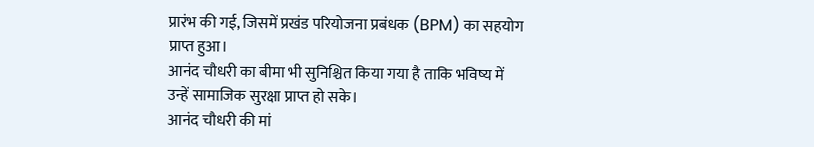प्रारंभ की गई, जिसमें प्रखंड परियोजना प्रबंधक (BPM) का सहयोग प्राप्त हुआ।
आनंद चौधरी का बीमा भी सुनिश्चित किया गया है ताकि भविष्य में उन्हें सामाजिक सुरक्षा प्राप्त हो सके।
आनंद चौधरी की मां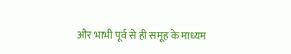और भाभी पूर्व से ही समूह के माध्यम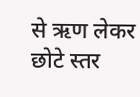से ऋण लेकर छोटे स्तर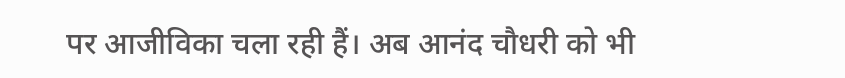पर आजीविका चला रही हैं। अब आनंद चौधरी को भी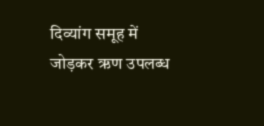दिव्यांग समूह में जोड़कर ऋण उपलब्ध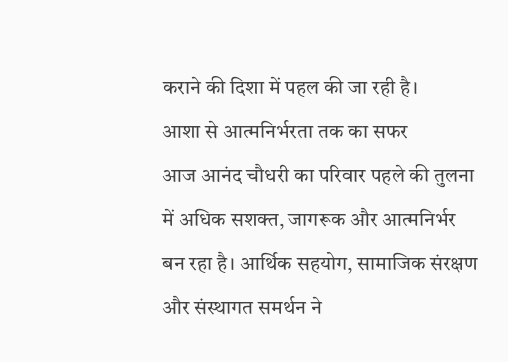कराने की दिशा में पहल की जा रही है।
आशा से आत्मनिर्भरता तक का सफर
आज आनंद चौधरी का परिवार पहले की तुलना में अधिक सशक्त, जागरूक और आत्मनिर्भर बन रहा है। आर्थिक सहयोग, सामाजिक संरक्षण और संस्थागत समर्थन ने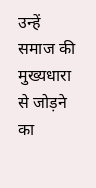उन्हें समाज की मुख्यधारा से जोड़ने का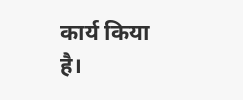कार्य किया है।